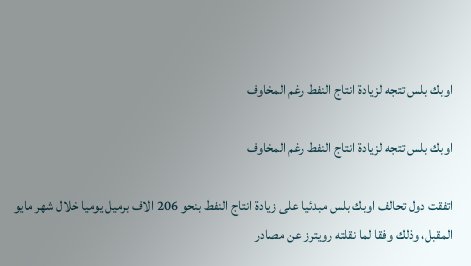اوبك بلس تتجه لزيادة انتاج النفط رغم المخاوف

اوبك بلس تتجه لزيادة انتاج النفط رغم المخاوف

اتفقت دول تحالف اوبك بلس مبدئيا على زيادة انتاج النفط بنحو 206 الاف برميل يوميا خلال شهر مايو المقبل، وذلك وفقا لما نقلته رويترز عن مصادر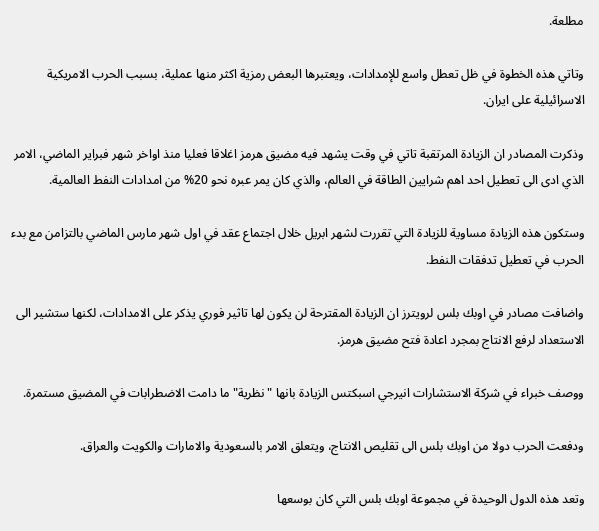مطلعة.

وتاتي هذه الخطوة في ظل تعطل واسع للإمدادات، ويعتبرها البعض رمزية اكثر منها عملية، بسبب الحرب الامريكية الاسرائيلية على ايران.

وذكرت المصادر ان الزيادة المرتقبة تاتي في وقت يشهد فيه مضيق هرمز اغلاقا فعليا منذ اواخر شهر فبراير الماضي، الامر الذي ادى الى تعطيل احد اهم شرايين الطاقة في العالم، والذي كان يمر عبره نحو 20% من امدادات النفط العالمية.

وستكون هذه الزيادة مساوية للزيادة التي تقررت لشهر ابريل خلال اجتماع عقد في اول شهر مارس الماضي بالتزامن مع بدء الحرب في تعطيل تدفقات النفط.

واضافت مصادر في اوبك بلس لرويترز ان الزيادة المقترحة لن يكون لها تاثير فوري يذكر على الامدادات، لكنها ستشير الى الاستعداد لرفع الانتاج بمجرد اعادة فتح مضيق هرمز.

ووصف خبراء في شركة الاستشارات انيرجي اسبكتس الزيادة بانها "نظرية" ما دامت الاضطرابات في المضيق مستمرة.

ودفعت الحرب دولا من اوبك بلس الى تقليص الانتاج، ويتعلق الامر بالسعودية والامارات والكويت والعراق.

وتعد هذه الدول الوحيدة في مجموعة اوبك بلس التي كان بوسعها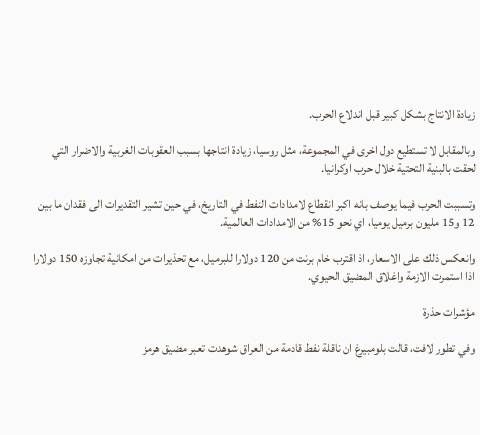زيادة الانتاج بشكل كبير قبل اندلاع الحرب.

وبالمقابل لا تستطيع دول اخرى في المجموعة، مثل روسيا، زيادة انتاجها بسبب العقوبات الغربية والاضرار التي لحقت بالبنية التحتية خلال حرب اوكرانيا.

وتسببت الحرب فيما يوصف بانه اكبر انقطاع لامدادات النفط في التاريخ، في حين تشير التقديرات الى فقدان ما بين 12 و15 مليون برميل يوميا، اي نحو 15% من الامدادات العالمية.

وانعكس ذلك على الاسعار، اذ اقترب خام برنت من 120 دولارا للبرميل، مع تحذيرات من امكانية تجاوزه 150 دولارا اذا استمرت الازمة واغلاق المضيق الحيوي.

مؤشرات حذرة

وفي تطور لافت، قالت بلومبيرغ ان ناقلة نفط قادمة من العراق شوهدت تعبر مضيق هرمز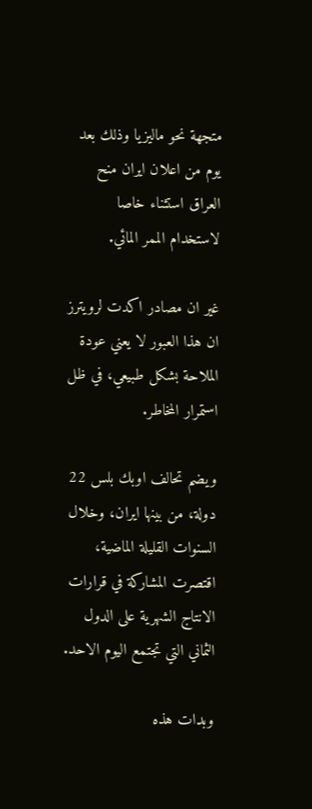متجهة نحو ماليزيا وذلك بعد يوم من اعلان ايران منح العراق استثناء خاصا لاستخدام الممر المائي.

غير ان مصادر اكدت لرويترز ان هذا العبور لا يعني عودة الملاحة بشكل طبيعي، في ظل استمرار المخاطر.

ويضم تحالف اوبك بلس 22 دولة، من بينها ايران، وخلال السنوات القليلة الماضية، اقتصرت المشاركة في قرارات الانتاج الشهرية على الدول الثماني التي تجتمع اليوم الاحد.

وبدات هذه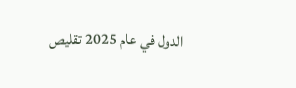الدول في عام 2025 تقليص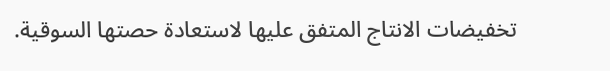تخفيضات الانتاج المتفق عليها لاستعادة حصتها السوقية.